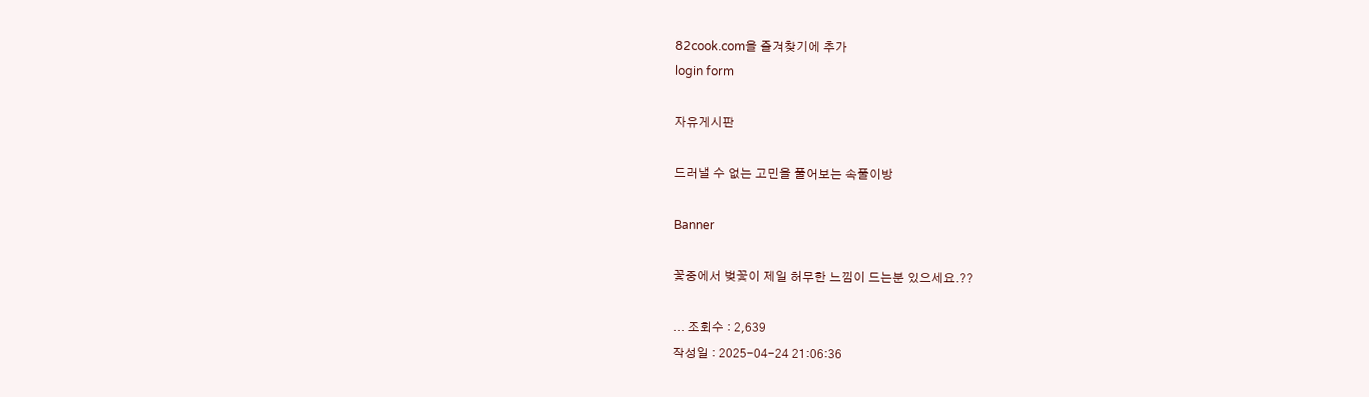82cook.com을 즐겨찾기에 추가
login form

자유게시판

드러낼 수 없는 고민을 풀어보는 속풀이방

Banner

꽃중에서 벚꽃이 제일 허무한 느낌이 드는분 있으세요.??

... 조회수 : 2,639
작성일 : 2025-04-24 21:06:36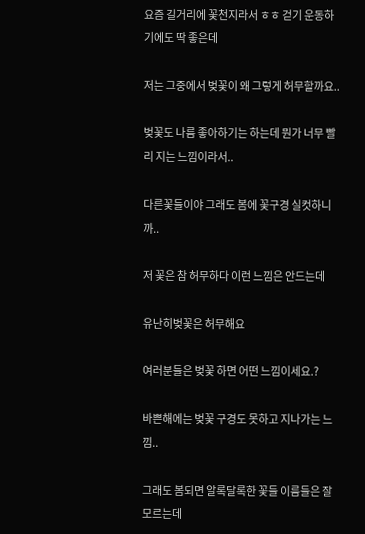요즘 길거리에 꽃천지라서 ㅎㅎ 걷기 운동하기에도 딱 좋은데

저는 그중에서 벚꽃이 왜 그렇게 허무할까요..

벚꽃도 나름 좋아하기는 하는데 뭔가 너무 빨리 지는 느낌이라서..

다른꽃들이야 그래도 봄에 꽃구경 실컷하니까..

저 꽃은 참 허무하다 이런 느낌은 안드는데

유난히벚꽃은 허무해요

여러분들은 벚꽃 하면 어떤 느낌이세요.?

바쁜해에는 벚꽃 구경도 못하고 지나가는 느낌..

그래도 봄되면 알록달록한 꽃들 이름들은 잘 모르는데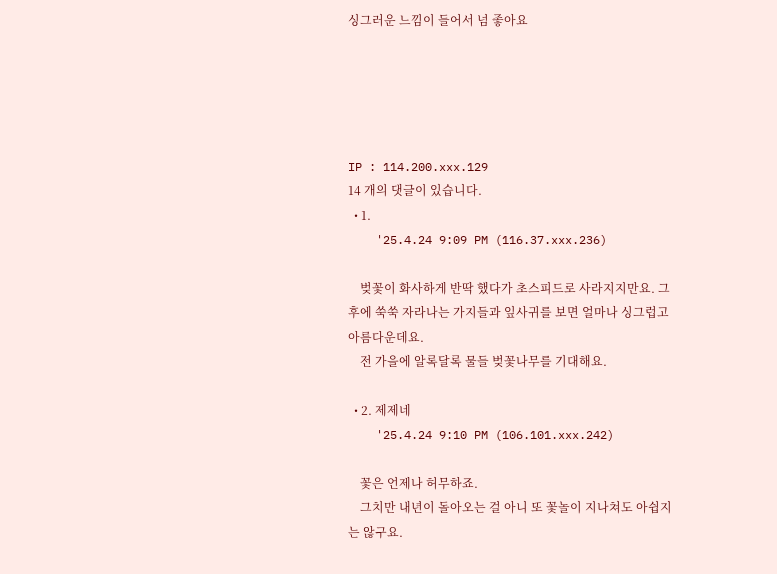싱그러운 느낌이 들어서 넘 좋아요





IP : 114.200.xxx.129
14 개의 댓글이 있습니다.
  • 1.
    '25.4.24 9:09 PM (116.37.xxx.236)

    벚꽃이 화사하게 반딱 했다가 초스피드로 사라지지만요. 그 후에 쑥쑥 자라나는 가지들과 잎사귀를 보면 얼마나 싱그럽고 아름다운데요.
    전 가을에 알록달록 물들 벚꽃나무를 기대해요.

  • 2. 제제네
    '25.4.24 9:10 PM (106.101.xxx.242)

    꽃은 언제나 허무하죠.
    그치만 내년이 돌아오는 걸 아니 또 꽃놀이 지나쳐도 아쉽지는 않구요.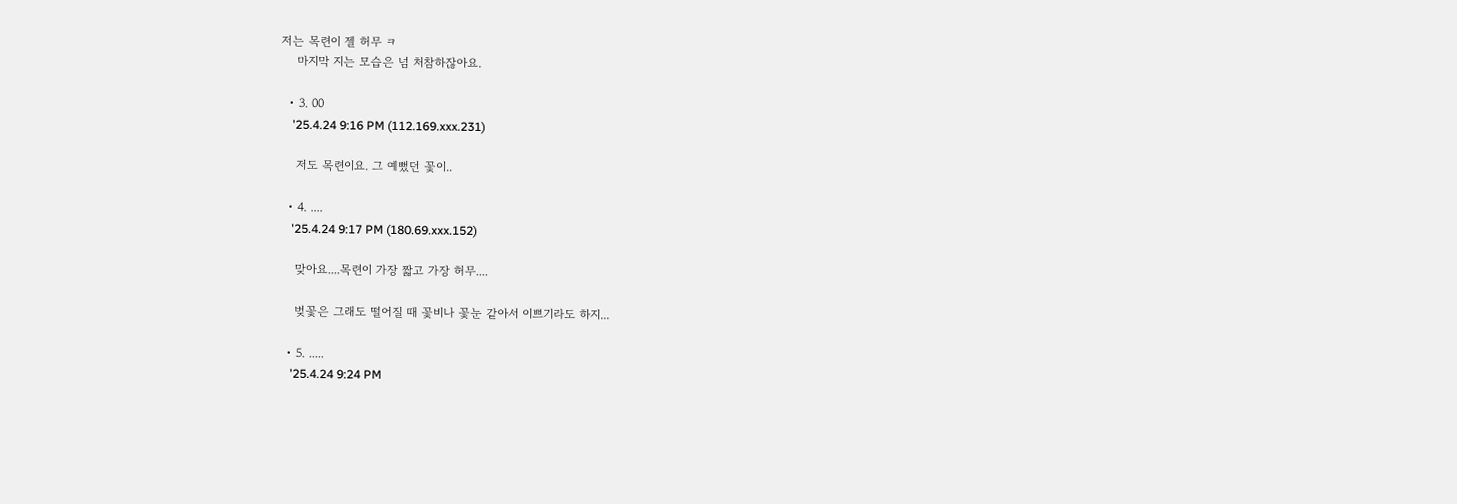저는 목련이 젤 허무 ㅋ
    마지막 지는 모습은 넘 처참하잖아요.

  • 3. 00
    '25.4.24 9:16 PM (112.169.xxx.231)

    저도 목련이요. 그 예뻤던 꽃이..

  • 4. ....
    '25.4.24 9:17 PM (180.69.xxx.152)

    맞아요....목련이 가장 짧고 가장 허무....

    벚꽃은 그래도 떨어질 때 꽃비나 꽃눈 같아서 이쁘기라도 하지...

  • 5. .....
    '25.4.24 9:24 PM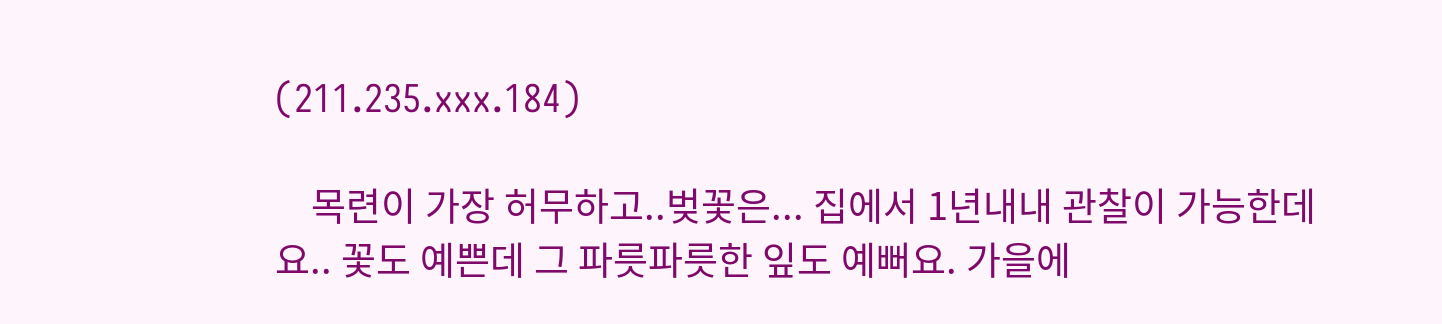(211.235.xxx.184)

    목련이 가장 허무하고..벚꽃은... 집에서 1년내내 관찰이 가능한데요.. 꽃도 예쁜데 그 파릇파릇한 잎도 예뻐요. 가을에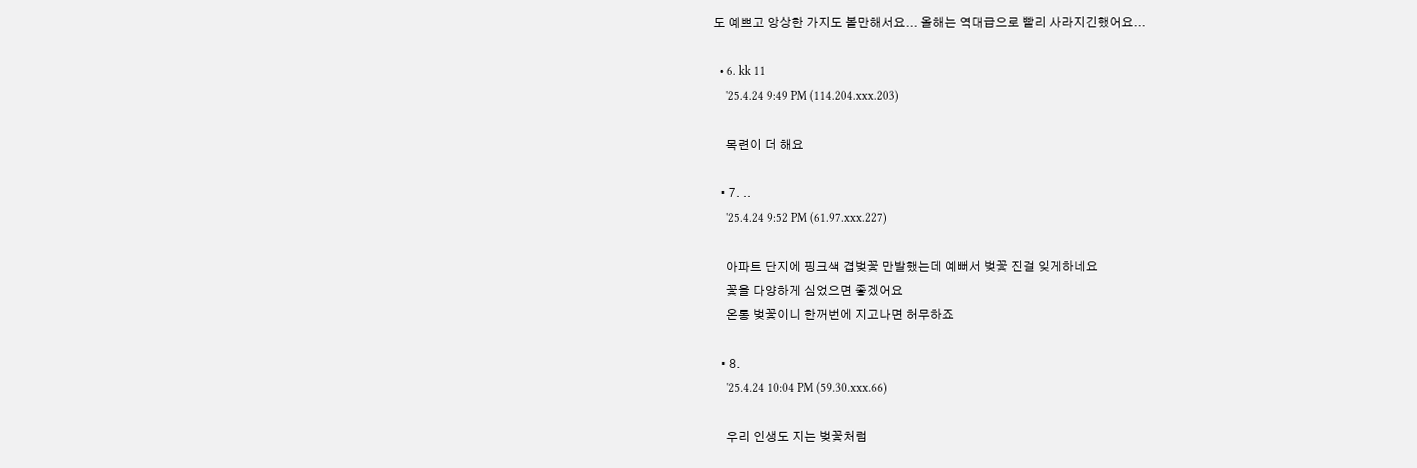도 예쁘고 앙상한 가지도 볼만해서요... 올해는 역대급으로 빨리 사라지긴했어요...

  • 6. kk 11
    '25.4.24 9:49 PM (114.204.xxx.203)

    목련이 더 해요

  • 7. ..
    '25.4.24 9:52 PM (61.97.xxx.227)

    아파트 단지에 핑크색 겹벚꽃 만발했는데 예뻐서 벚꽃 진걸 잊게하네요
    꽃을 다양하게 심었으면 좋겠어요
    온통 벚꽃이니 한꺼번에 지고나면 허무하죠

  • 8.
    '25.4.24 10:04 PM (59.30.xxx.66)

    우리 인생도 지는 벚꽃처럼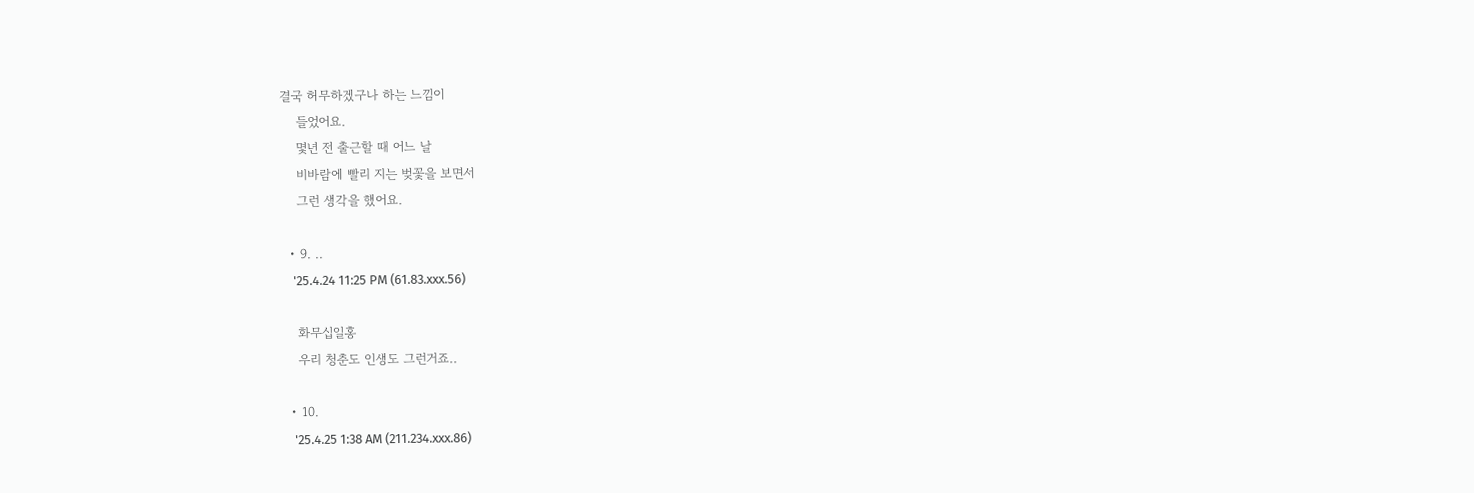결국 허무하겠구나 하는 느낌이
    들었어요.
    몇년 전 출근할 때 어느 날
    비바람에 빨리 지는 벚꽃을 보면서
    그런 생각을 했어요.

  • 9. ..
    '25.4.24 11:25 PM (61.83.xxx.56)

    화무십일홍
    우리 청춘도 인생도 그런거죠..

  • 10.
    '25.4.25 1:38 AM (211.234.xxx.86)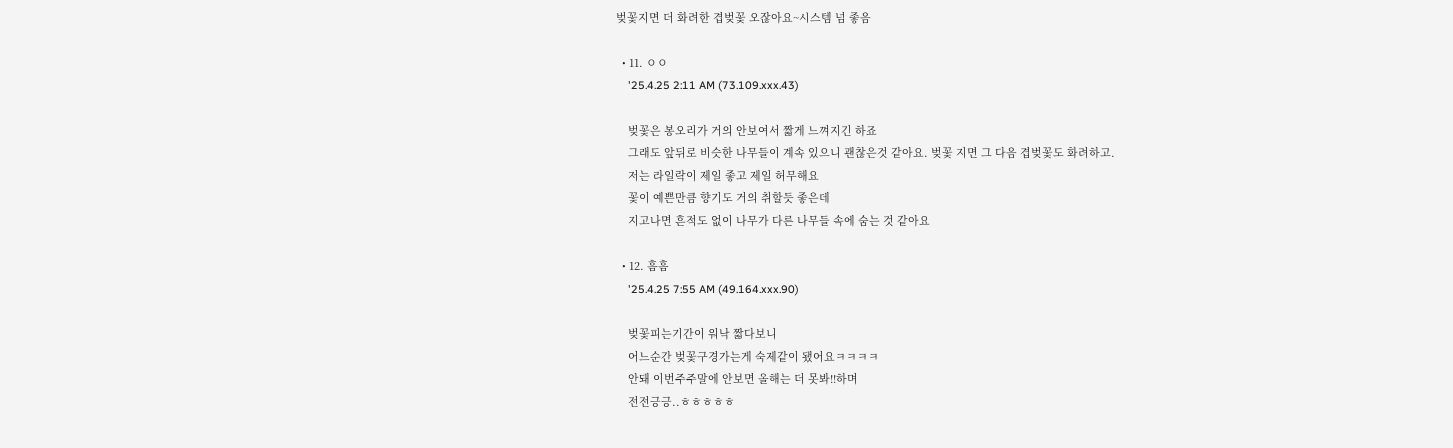벚꽃지면 더 화려한 겹벚꽃 오잖아요~시스템 넘 좋음

  • 11. ㅇㅇ
    '25.4.25 2:11 AM (73.109.xxx.43)

    벚꽃은 봉오리가 거의 안보여서 짧게 느껴지긴 하죠
    그래도 앞뒤로 비슷한 나무들이 계속 있으니 괜찮은것 같아요. 벚꽃 지면 그 다음 겹벚꽃도 화려하고.
    저는 라일락이 제일 좋고 제일 허무해요
    꽃이 예쁜만큼 향기도 거의 취할듯 좋은데
    지고나면 흔적도 없이 나무가 다른 나무들 속에 숨는 것 같아요

  • 12. 흠흠
    '25.4.25 7:55 AM (49.164.xxx.90)

    벚꽃피는기간이 워낙 짧다보니
    어느순간 벚꽃구경가는게 숙제같이 됐어요ㅋㅋㅋㅋ
    안돼 이번주주말에 안보면 올해는 더 못봐!!하며
    전전긍긍..ㅎㅎㅎㅎㅎ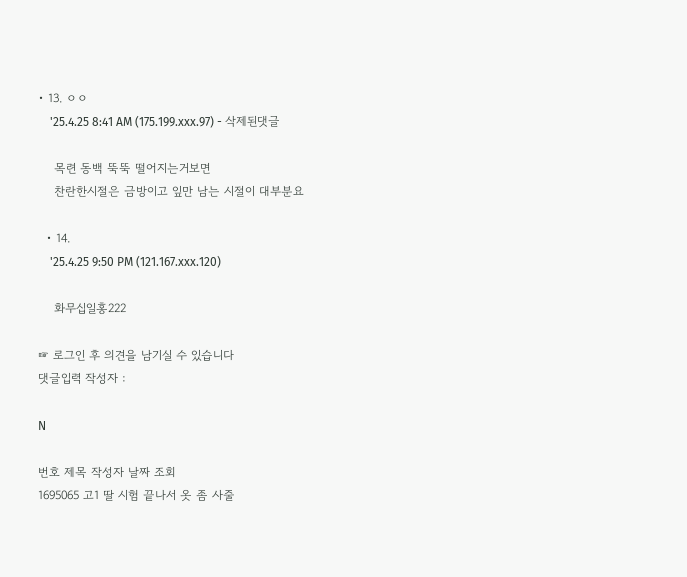• 13. ㅇㅇ
    '25.4.25 8:41 AM (175.199.xxx.97) - 삭제된댓글

    목련 동백 뚝뚝 떨어지는거보면
    찬란한시절은 금방이고 잎만 남는 시절이 대부분요

  • 14.
    '25.4.25 9:50 PM (121.167.xxx.120)

    화무십일홍222

☞ 로그인 후 의견을 남기실 수 있습니다
댓글입력 작성자 :

N

번호 제목 작성자 날짜 조회
1695065 고1 딸 시험 끝나서 옷 좀 사줄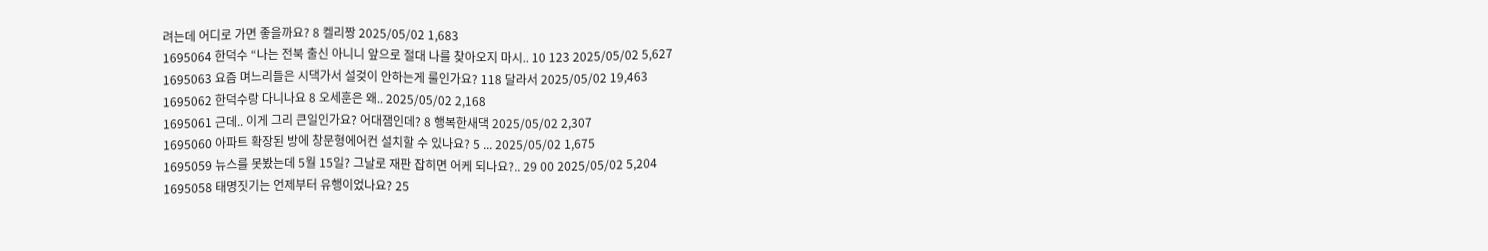려는데 어디로 가면 좋을까요? 8 켈리짱 2025/05/02 1,683
1695064 한덕수 “나는 전북 출신 아니니 앞으로 절대 나를 찾아오지 마시.. 10 123 2025/05/02 5,627
1695063 요즘 며느리들은 시댁가서 설겆이 안하는게 룰인가요? 118 달라서 2025/05/02 19,463
1695062 한덕수랑 다니나요 8 오세훈은 왜.. 2025/05/02 2,168
1695061 근데.. 이게 그리 큰일인가요? 어대잼인데? 8 행복한새댁 2025/05/02 2,307
1695060 아파트 확장된 방에 창문형에어컨 설치할 수 있나요? 5 ... 2025/05/02 1,675
1695059 뉴스를 못봤는데 5월 15일? 그날로 재판 잡히면 어케 되나요?.. 29 00 2025/05/02 5,204
1695058 태명짓기는 언제부터 유행이었나요? 25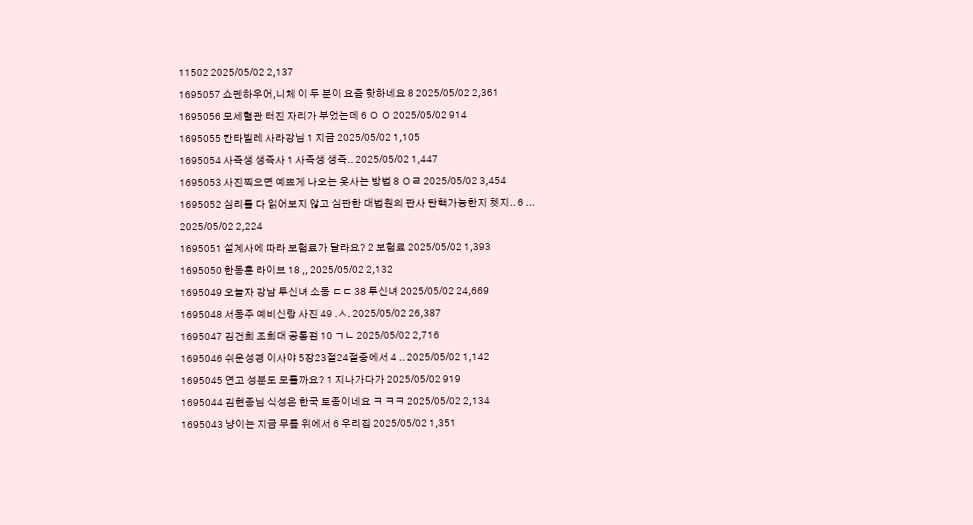11502 2025/05/02 2,137
1695057 쇼펜하우어,니체 이 두 분이 요즘 핫하네요 8 2025/05/02 2,361
1695056 모세혈관 터진 자리가 부었는데 6 ㅇ ㅇ 2025/05/02 914
1695055 칸타빌레 사라강님 1 지금 2025/05/02 1,105
1695054 사즉생 생즉사 1 사즉생 생즉.. 2025/05/02 1,447
1695053 사진찍으면 예쁘게 나오는 옷사는 방법 8 ㅇㄹ 2025/05/02 3,454
1695052 심리를 다 읽어보지 않고 심판한 대법원의 판사 탄핵가능한지 쳇지.. 6 ... 2025/05/02 2,224
1695051 설계사에 따라 보험료가 달라요? 2 보험료 2025/05/02 1,393
1695050 한동훈 라이브 18 ,, 2025/05/02 2,132
1695049 오늘자 강남 투신녀 소동 ㄷㄷ 38 투신녀 2025/05/02 24,669
1695048 서동주 예비신랑 사진 49 .ㅅ. 2025/05/02 26,387
1695047 김건희 조희대 공통점 10 ㄱㄴ 2025/05/02 2,716
1695046 쉬운성경 이사야 5장23절24절중에서 4 .. 2025/05/02 1,142
1695045 연고 성분도 모를까요? 1 지나가다가 2025/05/02 919
1695044 김현종님 식성은 한국 토종이네요 ㅋ ㅋㅋ 2025/05/02 2,134
1695043 냥이는 지금 무릎 위에서 6 우리집 2025/05/02 1,351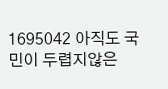1695042 아직도 국민이 두렵지않은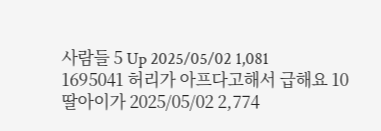사람들 5 Up 2025/05/02 1,081
1695041 허리가 아프다고해서 급해요 10 딸아이가 2025/05/02 2,774